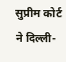सुप्रीम कोर्ट ने दिल्ली-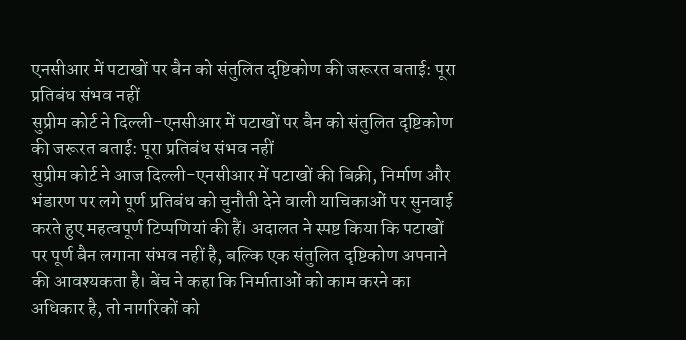एनसीआर में पटाखों पर बैन को संतुलित दृष्टिकोण की जरूरत बताई: पूरा प्रतिबंध संभव नहीं
सुप्रीम कोर्ट ने दिल्ली-एनसीआर में पटाखों पर बैन को संतुलित दृष्टिकोण की जरूरत बताई: पूरा प्रतिबंध संभव नहीं
सुप्रीम कोर्ट ने आज दिल्ली-एनसीआर में पटाखों की बिक्री, निर्माण और भंडारण पर लगे पूर्ण प्रतिबंध को चुनौती देने वाली याचिकाओं पर सुनवाई करते हुए महत्वपूर्ण टिप्पणियां की हैं। अदालत ने स्पष्ट किया कि पटाखों पर पूर्ण बैन लगाना संभव नहीं है, बल्कि एक संतुलित दृष्टिकोण अपनाने की आवश्यकता है। बेंच ने कहा कि निर्माताओं को काम करने का अधिकार है, तो नागरिकों को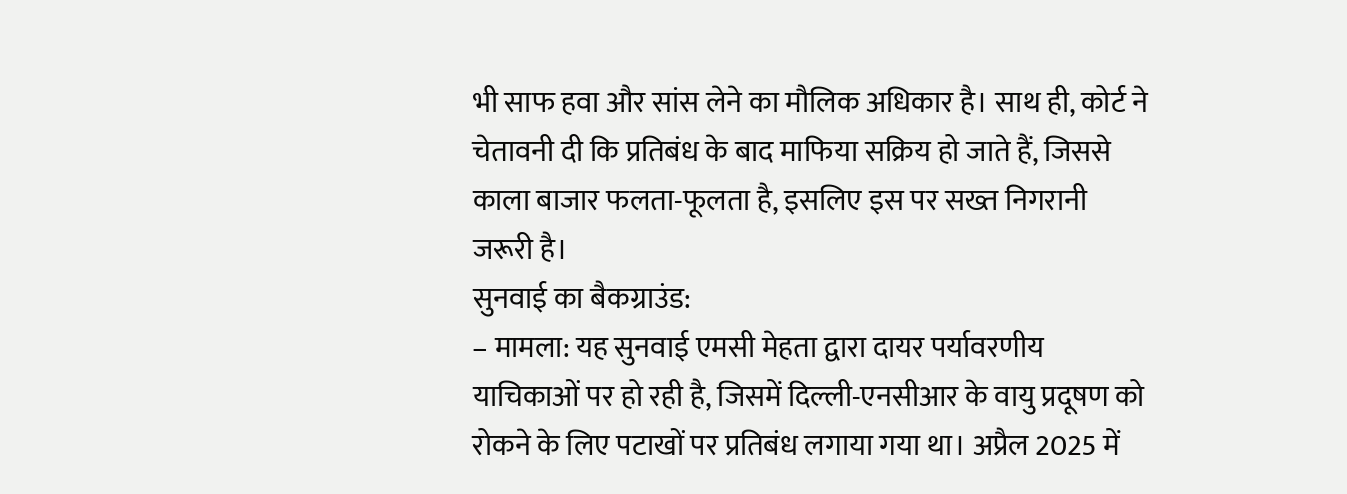भी साफ हवा और सांस लेने का मौलिक अधिकार है। साथ ही, कोर्ट ने चेतावनी दी कि प्रतिबंध के बाद माफिया सक्रिय हो जाते हैं, जिससे काला बाजार फलता-फूलता है, इसलिए इस पर सख्त निगरानी जरूरी है।
सुनवाई का बैकग्राउंड:
– मामला: यह सुनवाई एमसी मेहता द्वारा दायर पर्यावरणीय याचिकाओं पर हो रही है, जिसमें दिल्ली-एनसीआर के वायु प्रदूषण को रोकने के लिए पटाखों पर प्रतिबंध लगाया गया था। अप्रैल 2025 में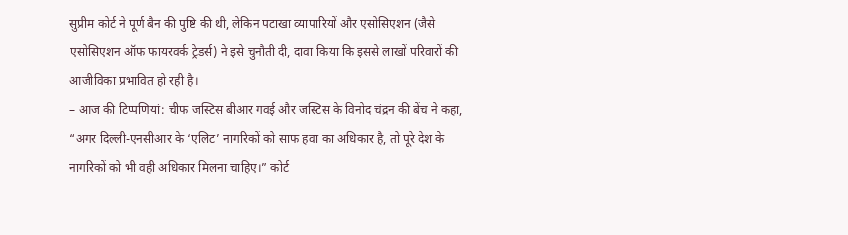सुप्रीम कोर्ट ने पूर्ण बैन की पुष्टि की थी, लेकिन पटाखा व्यापारियों और एसोसिएशन (जैसे एसोसिएशन ऑफ फायरवर्क ट्रेडर्स) ने इसे चुनौती दी, दावा किया कि इससे लाखों परिवारों की आजीविका प्रभावित हो रही है।
– आज की टिप्पणियां: चीफ जस्टिस बीआर गवई और जस्टिस के विनोद चंद्रन की बेंच ने कहा, “अगर दिल्ली-एनसीआर के ‘एलिट’ नागरिकों को साफ हवा का अधिकार है, तो पूरे देश के नागरिकों को भी वही अधिकार मिलना चाहिए।” कोर्ट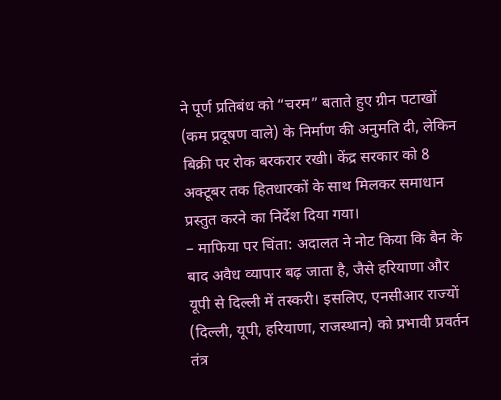ने पूर्ण प्रतिबंध को “चरम” बताते हुए ग्रीन पटाखों (कम प्रदूषण वाले) के निर्माण की अनुमति दी, लेकिन बिक्री पर रोक बरकरार रखी। केंद्र सरकार को 8 अक्टूबर तक हितधारकों के साथ मिलकर समाधान प्रस्तुत करने का निर्देश दिया गया।
– माफिया पर चिंता: अदालत ने नोट किया कि बैन के बाद अवैध व्यापार बढ़ जाता है, जैसे हरियाणा और यूपी से दिल्ली में तस्करी। इसलिए, एनसीआर राज्यों (दिल्ली, यूपी, हरियाणा, राजस्थान) को प्रभावी प्रवर्तन तंत्र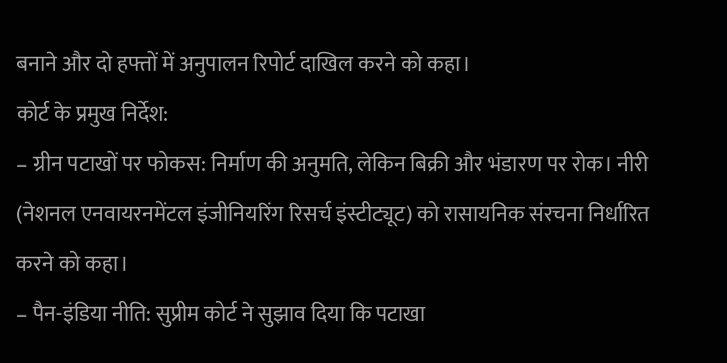बनाने और दो हफ्तों में अनुपालन रिपोर्ट दाखिल करने को कहा।
कोर्ट के प्रमुख निर्देश:
– ग्रीन पटाखों पर फोकस: निर्माण की अनुमति, लेकिन बिक्री और भंडारण पर रोक। नीरी (नेशनल एनवायरनमेंटल इंजीनियरिंग रिसर्च इंस्टीट्यूट) को रासायनिक संरचना निर्धारित करने को कहा।
– पैन-इंडिया नीति: सुप्रीम कोर्ट ने सुझाव दिया कि पटाखा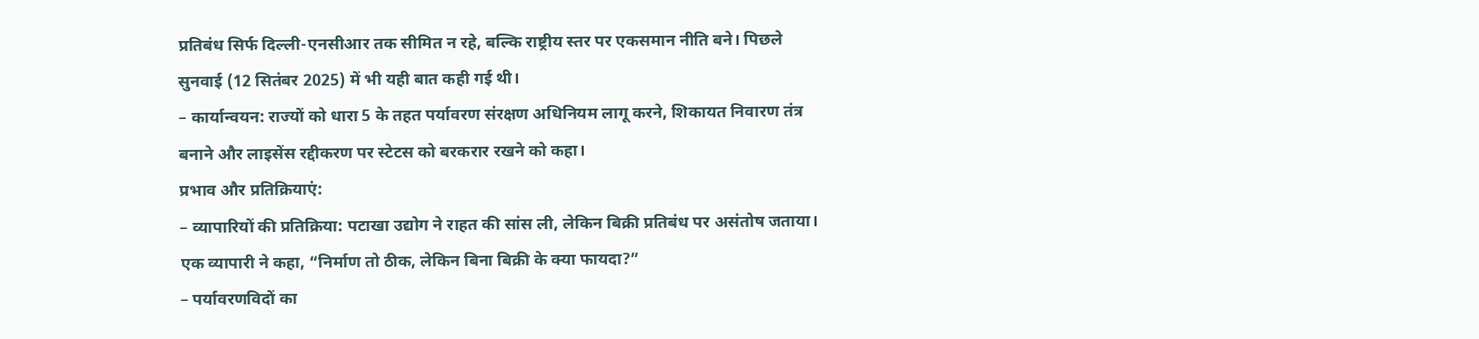प्रतिबंध सिर्फ दिल्ली-एनसीआर तक सीमित न रहे, बल्कि राष्ट्रीय स्तर पर एकसमान नीति बने। पिछले सुनवाई (12 सितंबर 2025) में भी यही बात कही गई थी।
– कार्यान्वयन: राज्यों को धारा 5 के तहत पर्यावरण संरक्षण अधिनियम लागू करने, शिकायत निवारण तंत्र बनाने और लाइसेंस रद्दीकरण पर स्टेटस को बरकरार रखने को कहा।
प्रभाव और प्रतिक्रियाएं:
– व्यापारियों की प्रतिक्रिया: पटाखा उद्योग ने राहत की सांस ली, लेकिन बिक्री प्रतिबंध पर असंतोष जताया। एक व्यापारी ने कहा, “निर्माण तो ठीक, लेकिन बिना बिक्री के क्या फायदा?”
– पर्यावरणविदों का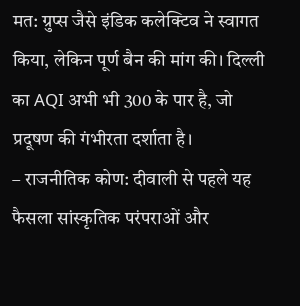मत: ग्रुप्स जैसे इंडिक कलेक्टिव ने स्वागत किया, लेकिन पूर्ण बैन की मांग की। दिल्ली का AQI अभी भी 300 के पार है, जो प्रदूषण की गंभीरता दर्शाता है।
– राजनीतिक कोण: दीवाली से पहले यह फैसला सांस्कृतिक परंपराओं और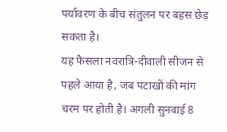पर्यावरण के बीच संतुलन पर बहस छेड़ सकता है।
यह फैसला नवरात्रि-दीवाली सीजन से पहले आया है, जब पटाखों की मांग चरम पर होती है। अगली सुनवाई 8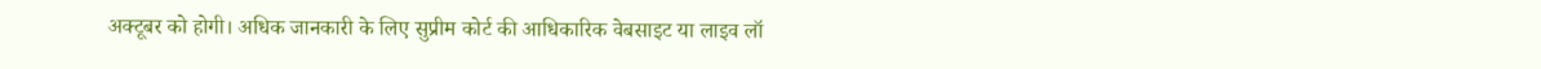अक्टूबर को होगी। अधिक जानकारी के लिए सुप्रीम कोर्ट की आधिकारिक वेबसाइट या लाइव लॉ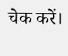चेक करें।